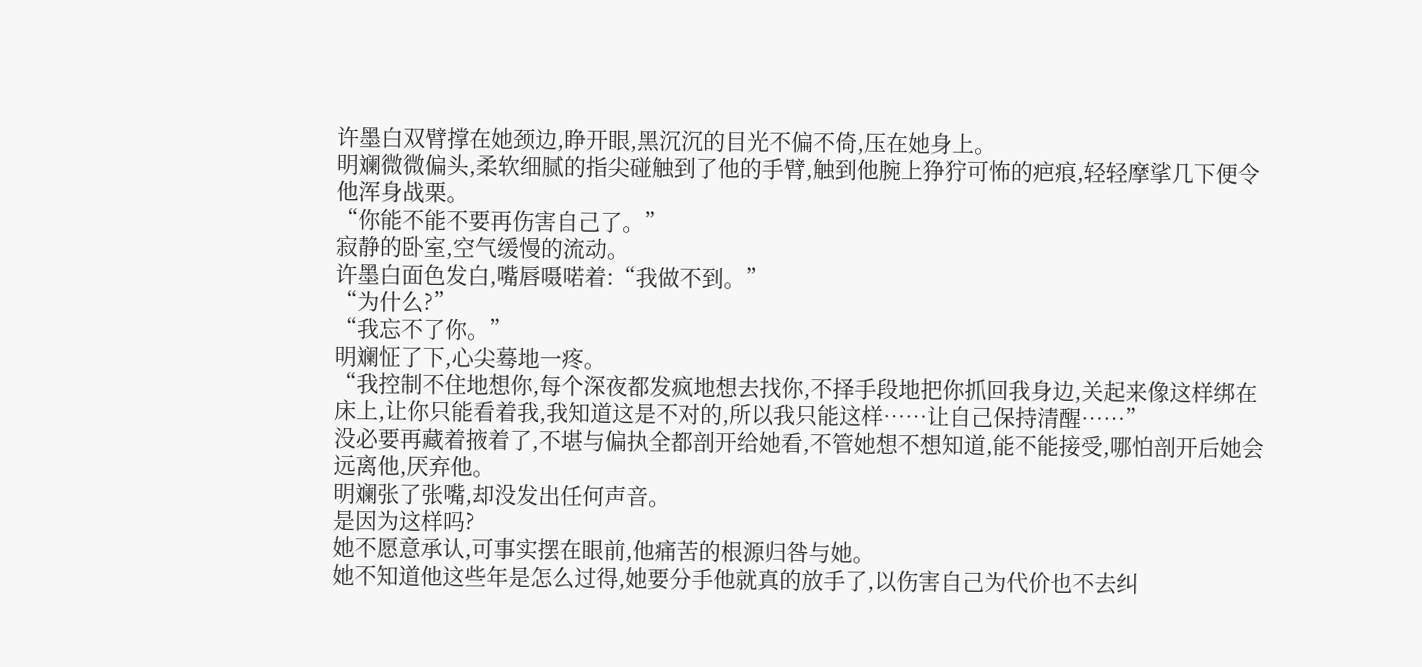许墨白双臂撑在她颈边,睁开眼,黑沉沉的目光不偏不倚,压在她身上。
明斓微微偏头,柔软细腻的指尖碰触到了他的手臂,触到他腕上狰狞可怖的疤痕,轻轻摩挲几下便令他浑身战栗。
“你能不能不要再伤害自己了。”
寂静的卧室,空气缓慢的流动。
许墨白面色发白,嘴唇嗫喏着:“我做不到。”
“为什么?”
“我忘不了你。”
明斓怔了下,心尖蓦地一疼。
“我控制不住地想你,每个深夜都发疯地想去找你,不择手段地把你抓回我身边,关起来像这样绑在床上,让你只能看着我,我知道这是不对的,所以我只能这样……让自己保持清醒……”
没必要再藏着掖着了,不堪与偏执全都剖开给她看,不管她想不想知道,能不能接受,哪怕剖开后她会远离他,厌弃他。
明斓张了张嘴,却没发出任何声音。
是因为这样吗?
她不愿意承认,可事实摆在眼前,他痛苦的根源归咎与她。
她不知道他这些年是怎么过得,她要分手他就真的放手了,以伤害自己为代价也不去纠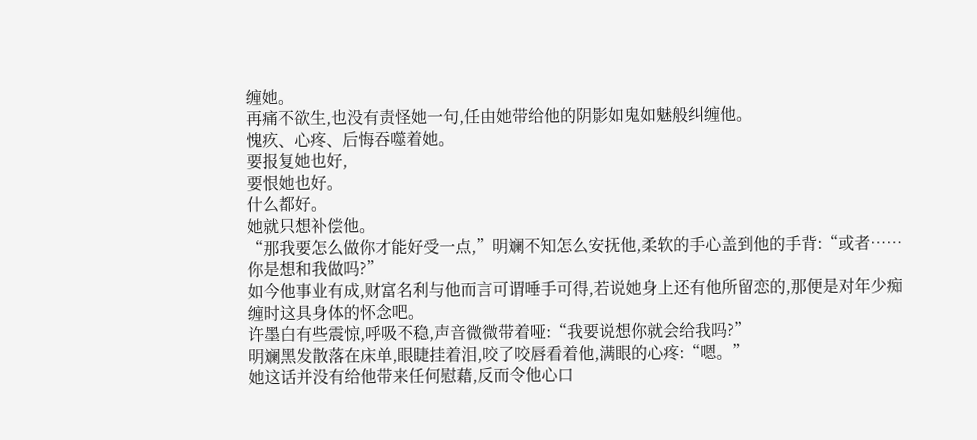缠她。
再痛不欲生,也没有责怪她一句,任由她带给他的阴影如鬼如魅般纠缠他。
愧疚、心疼、后悔吞噬着她。
要报复她也好,
要恨她也好。
什么都好。
她就只想补偿他。
“那我要怎么做你才能好受一点,”明斓不知怎么安抚他,柔软的手心盖到他的手背:“或者……你是想和我做吗?”
如今他事业有成,财富名利与他而言可谓唾手可得,若说她身上还有他所留恋的,那便是对年少痴缠时这具身体的怀念吧。
许墨白有些震惊,呼吸不稳,声音微微带着哑:“我要说想你就会给我吗?”
明斓黑发散落在床单,眼睫挂着泪,咬了咬唇看着他,满眼的心疼:“嗯。”
她这话并没有给他带来任何慰藉,反而令他心口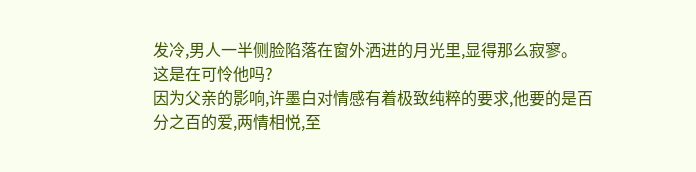发冷,男人一半侧脸陷落在窗外洒进的月光里,显得那么寂寥。
这是在可怜他吗?
因为父亲的影响,许墨白对情感有着极致纯粹的要求,他要的是百分之百的爱,两情相悦,至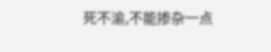死不渝,不能掺杂一点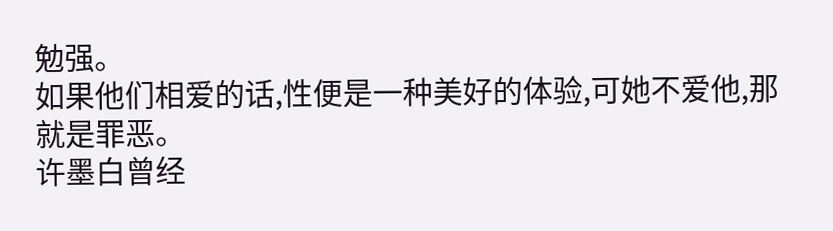勉强。
如果他们相爱的话,性便是一种美好的体验,可她不爱他,那就是罪恶。
许墨白曾经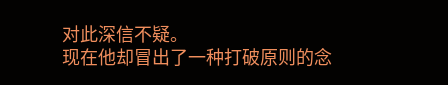对此深信不疑。
现在他却冒出了一种打破原则的念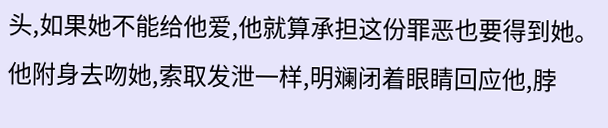头,如果她不能给他爱,他就算承担这份罪恶也要得到她。
他附身去吻她,索取发泄一样,明斓闭着眼睛回应他,脖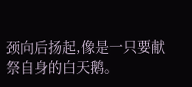颈向后扬起,像是一只要献祭自身的白天鹅。